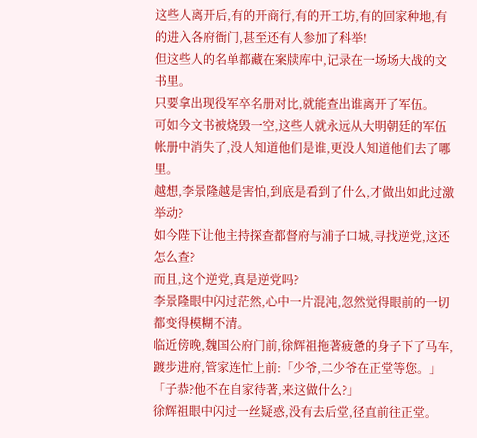这些人离开后,有的开商行,有的开工坊,有的回家种地,有的进入各府衙门,甚至还有人参加了科举!
但这些人的名单都藏在案牍库中,记录在一场场大战的文书里。
只要拿出现役军卒名册对比,就能查出谁离开了军伍。
可如今文书被烧毁一空,这些人就永远从大明朝廷的军伍帐册中消失了,没人知道他们是谁,更没人知道他们去了哪里。
越想,李景隆越是害怕,到底是看到了什么,才做出如此过激举动?
如今陛下让他主持探查都督府与浦子口城,寻找逆党,这还怎么查?
而且,这个逆党,真是逆党吗?
李景隆眼中闪过茫然,心中一片混沌,忽然觉得眼前的一切都变得模糊不清。
临近傍晚,魏国公府门前,徐辉祖拖著疲惫的身子下了马车,踱步进府,管家连忙上前:「少爷,二少爷在正堂等您。」
「子恭?他不在自家待著,来这做什么?」
徐辉祖眼中闪过一丝疑惑,没有去后堂,径直前往正堂。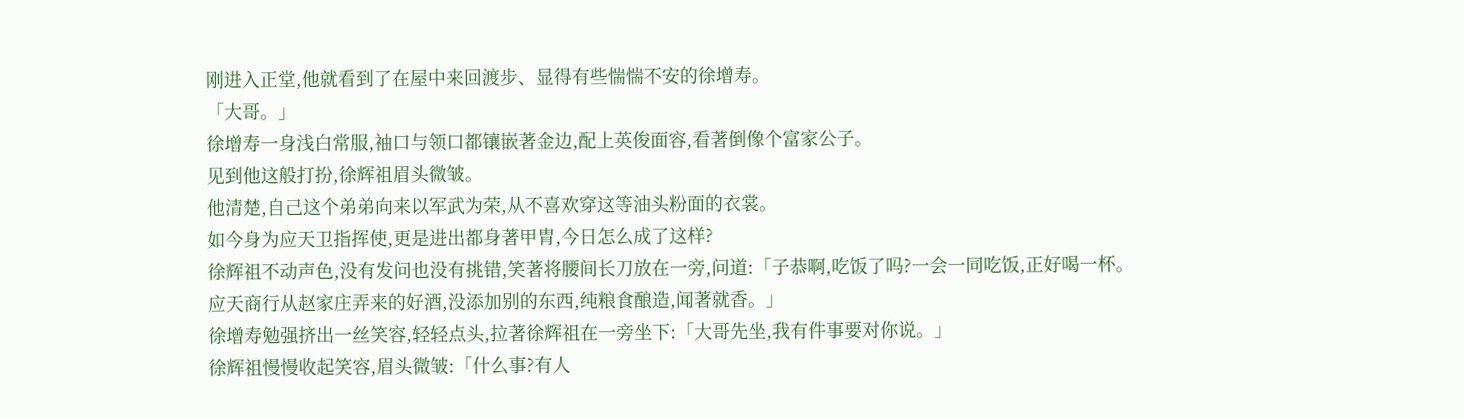刚进入正堂,他就看到了在屋中来回渡步、显得有些惴惴不安的徐增寿。
「大哥。」
徐增寿一身浅白常服,袖口与领口都镶嵌著金边,配上英俊面容,看著倒像个富家公子。
见到他这般打扮,徐辉祖眉头微皱。
他清楚,自己这个弟弟向来以军武为荣,从不喜欢穿这等油头粉面的衣裳。
如今身为应天卫指挥使,更是进出都身著甲胄,今日怎么成了这样?
徐辉祖不动声色,没有发问也没有挑错,笑著将腰间长刀放在一旁,问道:「子恭啊,吃饭了吗?一会一同吃饭,正好喝一杯。
应天商行从赵家庄弄来的好酒,没添加别的东西,纯粮食酿造,闻著就香。」
徐增寿勉强挤出一丝笑容,轻轻点头,拉著徐辉祖在一旁坐下:「大哥先坐,我有件事要对你说。」
徐辉祖慢慢收起笑容,眉头微皱:「什么事?有人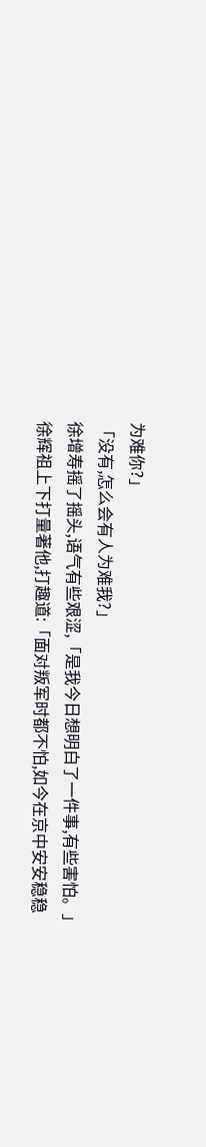为难你?」
「没有,怎么会有人为难我?」
徐增寿摇了摇头,语气有些艰涩,「是我今日想明白了一件事,有些害怕。」
徐辉祖上下打量著他,打趣道:「面对叛军时都不怕,如今在京中安安稳稳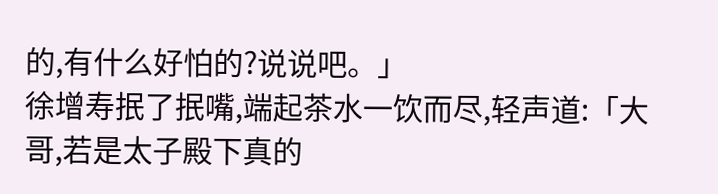的,有什么好怕的?说说吧。」
徐增寿抿了抿嘴,端起茶水一饮而尽,轻声道:「大哥,若是太子殿下真的